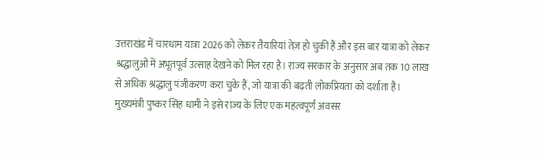उत्तराखंड में चारधाम यात्रा 2026 को लेकर तैयारियां तेज़ हो चुकी हैं और इस बार यात्रा को लेकर श्रद्धालुओं में अभूतपूर्व उत्साह देखने को मिल रहा है। राज्य सरकार के अनुसार अब तक 10 लाख से अधिक श्रद्धालु पंजीकरण करा चुके हैं, जो यात्रा की बढ़ती लोकप्रियता को दर्शाता है। मुख्यमंत्री पुष्कर सिंह धामी ने इसे राज्य के लिए एक महत्वपूर्ण अवसर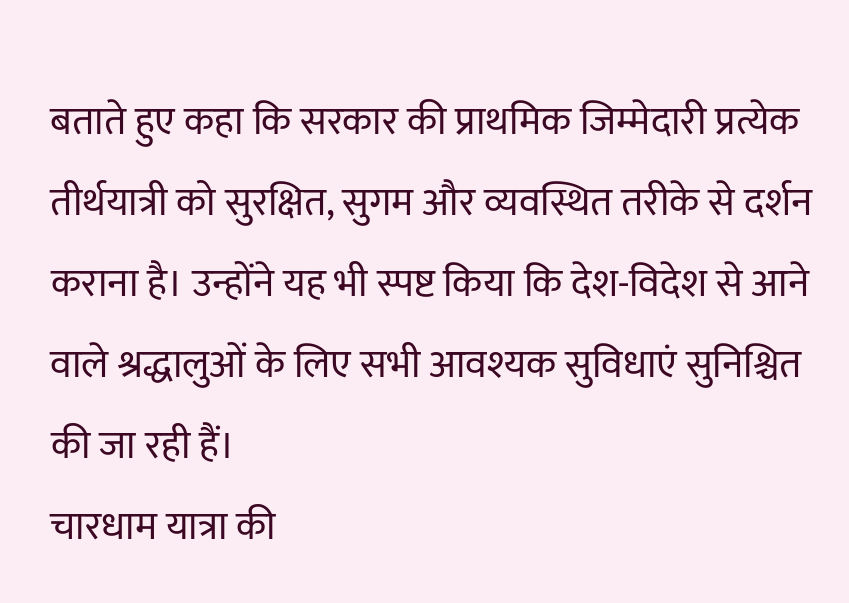बताते हुए कहा कि सरकार की प्राथमिक जिम्मेदारी प्रत्येक तीर्थयात्री को सुरक्षित, सुगम और व्यवस्थित तरीके से दर्शन कराना है। उन्होंने यह भी स्पष्ट किया कि देश-विदेश से आने वाले श्रद्धालुओं के लिए सभी आवश्यक सुविधाएं सुनिश्चित की जा रही हैं।
चारधाम यात्रा की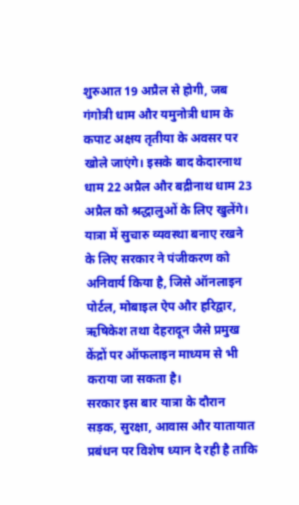शुरुआत 19 अप्रैल से होगी, जब गंगोत्री धाम और यमुनोत्री धाम के कपाट अक्षय तृतीया के अवसर पर खोले जाएंगे। इसके बाद केदारनाथ धाम 22 अप्रैल और बद्रीनाथ धाम 23 अप्रैल को श्रद्धालुओं के लिए खुलेंगे। यात्रा में सुचारु व्यवस्था बनाए रखने के लिए सरकार ने पंजीकरण को अनिवार्य किया है, जिसे ऑनलाइन पोर्टल, मोबाइल ऐप और हरिद्वार, ऋषिकेश तथा देहरादून जैसे प्रमुख केंद्रों पर ऑफलाइन माध्यम से भी कराया जा सकता है।
सरकार इस बार यात्रा के दौरान सड़क, सुरक्षा, आवास और यातायात प्रबंधन पर विशेष ध्यान दे रही है ताकि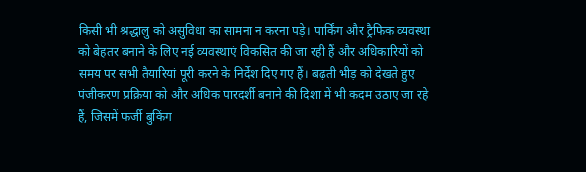किसी भी श्रद्धालु को असुविधा का सामना न करना पड़े। पार्किंग और ट्रैफिक व्यवस्था को बेहतर बनाने के लिए नई व्यवस्थाएं विकसित की जा रही हैं और अधिकारियों को समय पर सभी तैयारियां पूरी करने के निर्देश दिए गए हैं। बढ़ती भीड़ को देखते हुए पंजीकरण प्रक्रिया को और अधिक पारदर्शी बनाने की दिशा में भी कदम उठाए जा रहे हैं, जिसमें फर्जी बुकिंग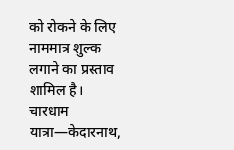को रोकने के लिए नाममात्र शुल्क लगाने का प्रस्ताव शामिल है।
चारधाम यात्रा—केदारनाथ,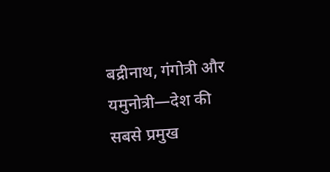बद्रीनाथ, गंगोत्री और यमुनोत्री—देश की सबसे प्रमुख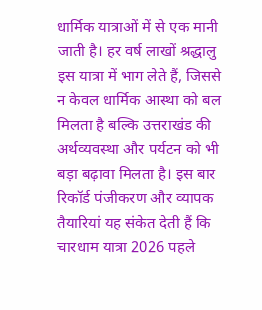धार्मिक यात्राओं में से एक मानी जाती है। हर वर्ष लाखों श्रद्धालु इस यात्रा में भाग लेते हैं, जिससे न केवल धार्मिक आस्था को बल मिलता है बल्कि उत्तराखंड की अर्थव्यवस्था और पर्यटन को भी बड़ा बढ़ावा मिलता है। इस बार रिकॉर्ड पंजीकरण और व्यापक तैयारियां यह संकेत देती हैं कि चारधाम यात्रा 2026 पहले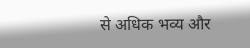से अधिक भव्य और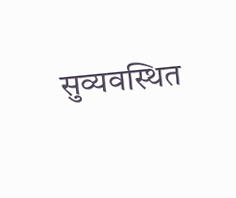सुव्यवस्थित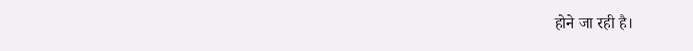होने जा रही है।